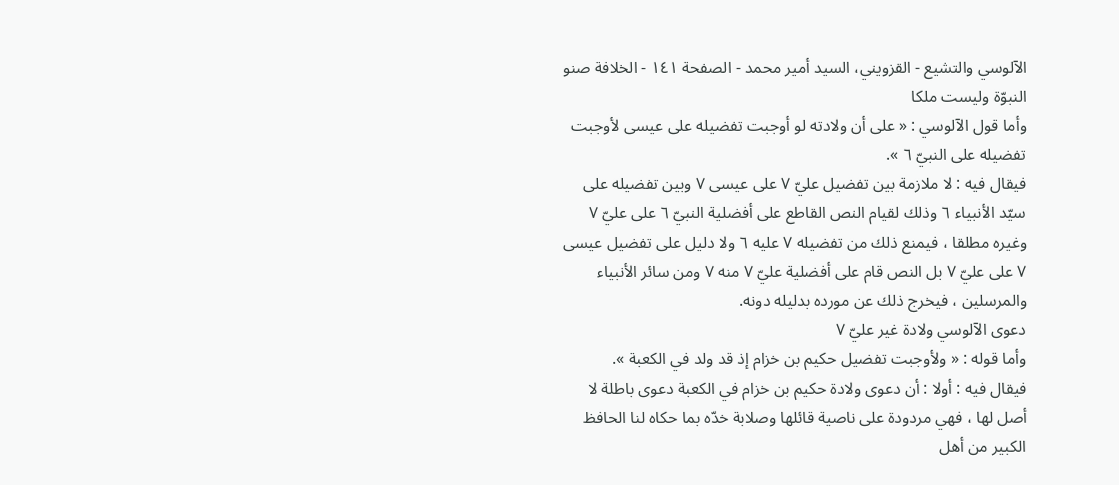الآلوسي والتشيع - القزويني، السيد أمير محمد - الصفحة ١٤١ - الخلافة صنو النبوّة وليست ملكا
وأما قول الآلوسي : « على أن ولادته لو أوجبت تفضيله على عيسى لأوجبت تفضيله على النبيّ ٦ ».
فيقال فيه : لا ملازمة بين تفضيل عليّ ٧ على عيسى ٧ وبين تفضيله على سيّد الأنبياء ٦ وذلك لقيام النص القاطع على أفضلية النبيّ ٦ على عليّ ٧ وغيره مطلقا ، فيمنع ذلك من تفضيله ٧ عليه ٦ ولا دليل على تفضيل عيسى ٧ على عليّ ٧ بل النص قام على أفضلية عليّ ٧ منه ٧ ومن سائر الأنبياء والمرسلين ، فيخرج ذلك عن مورده بدليله دونه.
دعوى الآلوسي ولادة غير عليّ ٧
وأما قوله : « ولأوجبت تفضيل حكيم بن خزام إذ قد ولد في الكعبة ».
فيقال فيه : أولا : أن دعوى ولادة حكيم بن خزام في الكعبة دعوى باطلة لا أصل لها ، فهي مردودة على ناصية قائلها وصلابة خدّه بما حكاه لنا الحافظ الكبير من أهل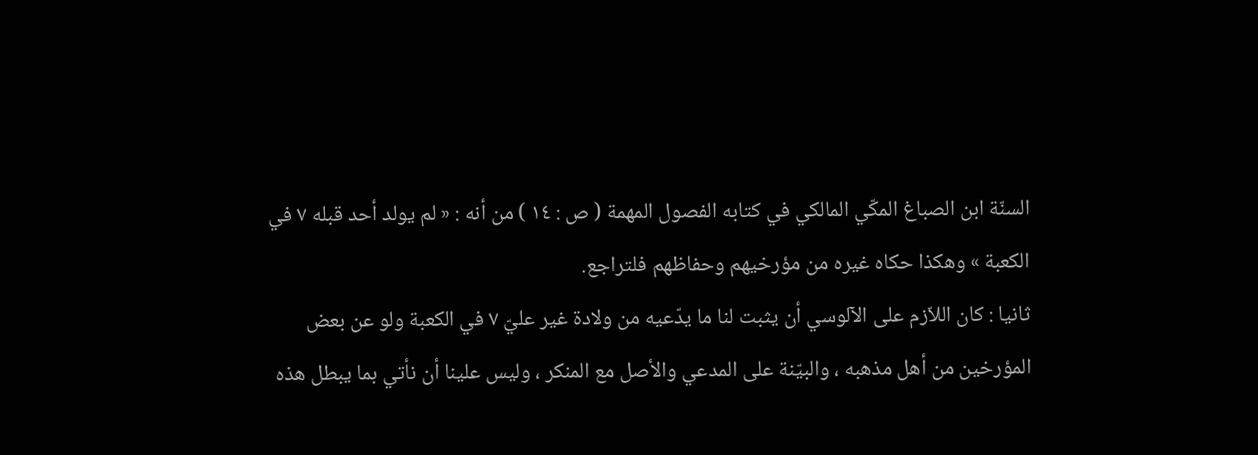السنّة ابن الصباغ المكّي المالكي في كتابه الفصول المهمة ( ص : ١٤ ) من أنه : « لم يولد أحد قبله ٧ في الكعبة » وهكذا حكاه غيره من مؤرخيهم وحفاظهم فلتراجع.
ثانيا : كان اللاّزم على الآلوسي أن يثبت لنا ما يدّعيه من ولادة غير عليّ ٧ في الكعبة ولو عن بعض المؤرخين من أهل مذهبه ، والبيّنة على المدعي والأصل مع المنكر ، وليس علينا أن نأتي بما يبطل هذه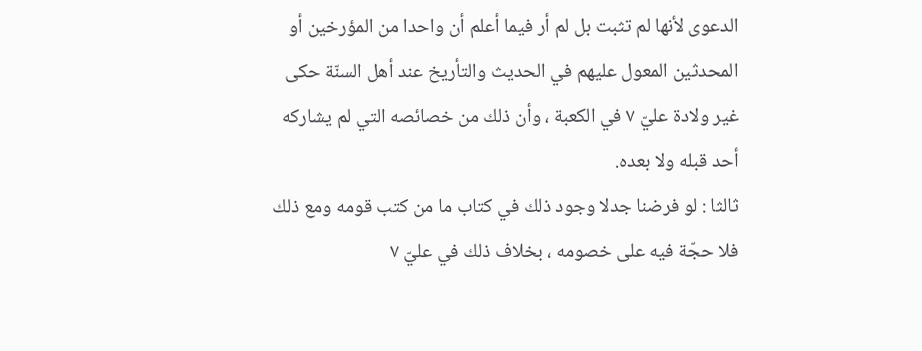الدعوى لأنها لم تثبت بل لم أر فيما أعلم أن واحدا من المؤرخين أو المحدثين المعول عليهم في الحديث والتأريخ عند أهل السنّة حكى غير ولادة عليّ ٧ في الكعبة ، وأن ذلك من خصائصه التي لم يشاركه أحد قبله ولا بعده.
ثالثا : لو فرضنا جدلا وجود ذلك في كتاب ما من كتب قومه ومع ذلك فلا حجّة فيه على خصومه ، بخلاف ذلك في عليّ ٧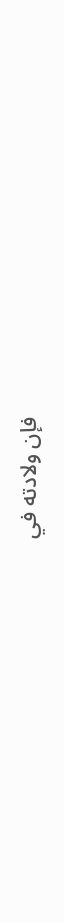فإن ولادته في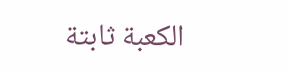الكعبة ثابتة